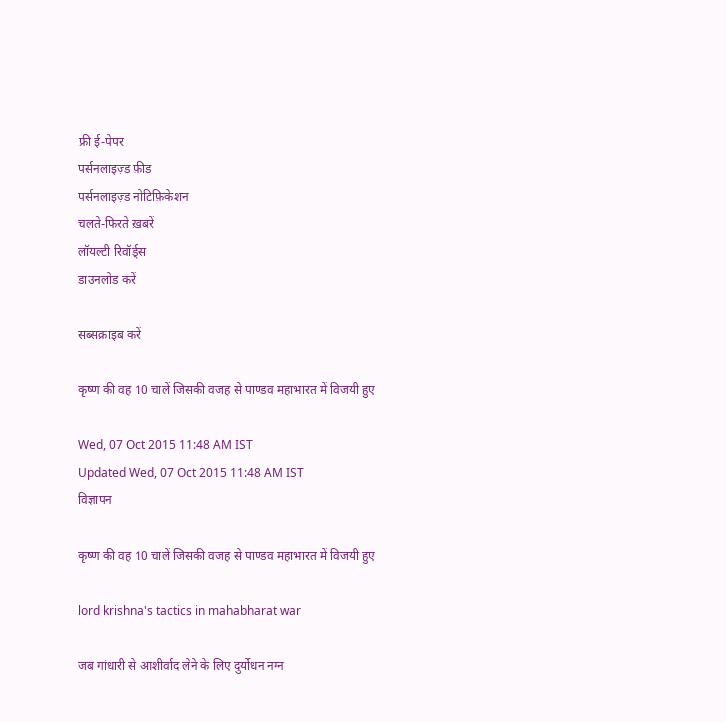फ्री ई-पेपर
पर्सनलाइज़्ड फ़ीड
पर्सनलाइज़्ड नोटिफ़िकेशन
चलते-फिरते ख़बरें
लॉयल्टी रिवॉर्ड्स
डाउनलोड करें

सब्सक्राइब करें

कृष्ण की वह 10 चालें जिसकी वजह से पाण्डव महाभारत में विजयी हुए

Wed, 07 Oct 2015 11:48 AM IST
Updated Wed, 07 Oct 2015 11:48 AM IST
विज्ञापन

कृष्‍ण की वह 10 चालें ज‌िसकी वजह से पाण्डव महाभारत में व‌िजयी हुए

lord krishna's tactics in mahabharat war

जब गांधारी से आशीर्वाद लेने के लिए दुर्योधन नग्न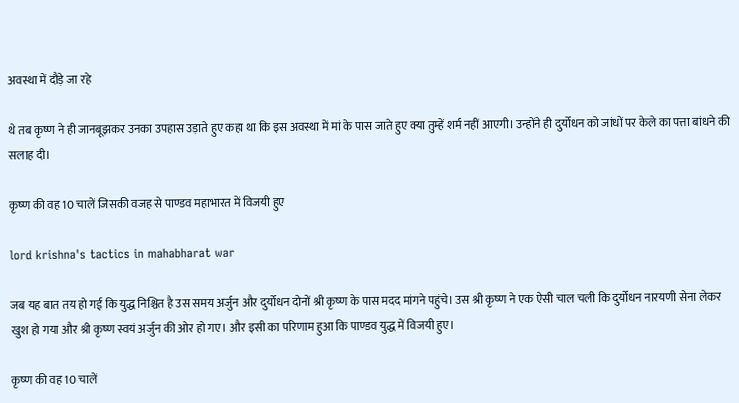अवस्था में दौड़े जा रहे

थे तब कृष्ण ने ही जानबूझकर उनका उपहास उड़ाते हुए कहा था कि इस अवस्था में मां के पास जाते हुए क्या तुम्हें शर्म नहीं आएगी। उन्होंने ही दुर्योधन को जांधों पर केले का पत्ता बांधने की सलाह दी।

कृष्‍ण की वह 10 चालें ज‌िसकी वजह से पाण्डव महाभारत में व‌िजयी हुए

lord krishna's tactics in mahabharat war

जब यह बात तय हो गई क‌ि युद्ध न‌िश्च‌ित है उस समय अर्जुन और दुर्योधन दोनों श्री कृष्‍ण के पास मदद मांगने पहुंचे। उस श्री कृष्‍ण ने एक ऐसी चाल चली क‌ि दुर्योधन नारयणी सेना लेकर खुश हो गया और श्री कृष्‍ण स्वयं अर्जुन की ओर हो गए। और इसी का पर‌िणाम हुआ क‌ि पाण्डव युद्ध में व‌िजयी हुए।

कृष्‍ण की वह 10 चालें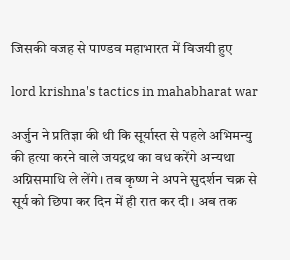ज‌िसकी वजह से पाण्डव महाभारत में व‌िजयी हुए

lord krishna's tactics in mahabharat war

अर्जुन ने प्रतिज्ञा की थी कि सूर्यास्त से पहले अभिमन्यु की हत्या करने वाले जयद्रथ का वध करेंगे अन्यथा अग्निसमाधि ले लेंगे। तब कृष्ण ने अपने सुदर्शन चक्र से सूर्य को छिपा कर दिन में ही रात कर दी। अब तक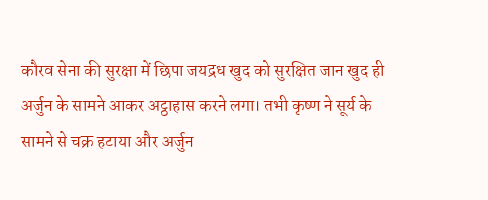कौरव सेना की सुरक्षा में छिपा जयद्रध खुद को सुरक्षित जान खुद ही अर्जुन के सामने आकर अट्ठाहास करने लगा। तभी कृष्ण ने सूर्य के सामने से चक्र हटाया और अर्जुन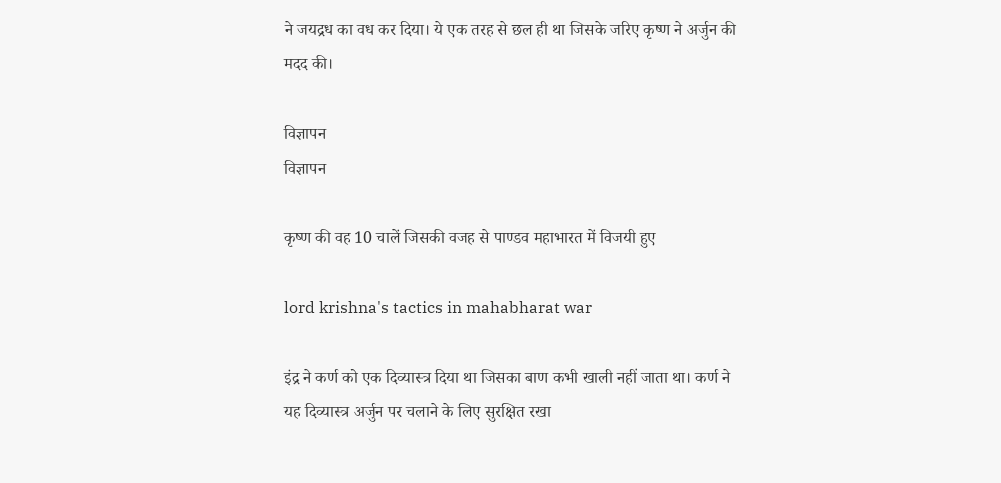ने जयद्रध का वध कर दिया। ये एक तरह से छल ही था जिसके जरिए कृष्ण ने अर्जुन की मदद की।

विज्ञापन
विज्ञापन

कृष्‍ण की वह 10 चालें ज‌िसकी वजह से पाण्डव महाभारत में व‌िजयी हुए

lord krishna's tactics in mahabharat war

इंद्र ने कर्ण को एक दिव्यास्त्र दिया था जिसका बाण कभी खाली नहीं जाता था। कर्ण ने यह दिव्यास्त्र अर्जुन पर चलाने के लिए सुरक्षित रखा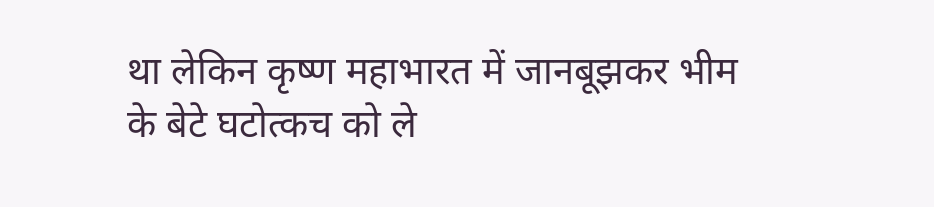था लेकिन कृष्ण महाभारत में जानबूझकर भीम के बेटे घटोत्कच को ले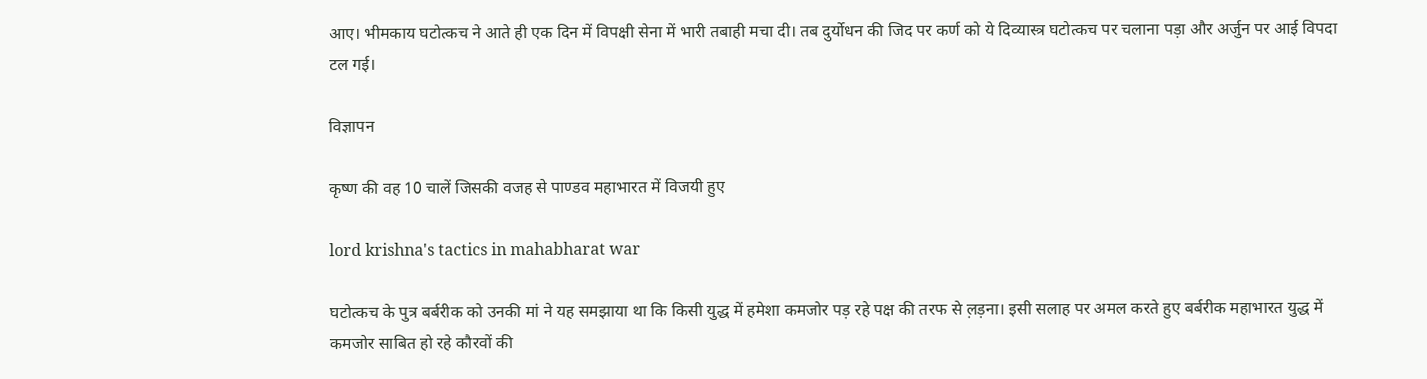आए। भीमकाय घटोत्कच ने आते ही एक दिन में विपक्षी सेना में भारी तबाही मचा दी। तब दुर्योधन की जिद पर कर्ण को ये दिव्यास्त्र घटोत्कच पर चलाना पड़ा और अर्जुन पर आई विपदा टल गई।

विज्ञापन

कृष्‍ण की वह 10 चालें ज‌िसकी वजह से पाण्डव महाभारत में व‌िजयी हुए

lord krishna's tactics in mahabharat war

घटोत्कच के पुत्र बर्बरीक को उनकी मां ने यह समझाया था कि किसी युद्ध में हमेशा कमजोर पड़ रहे पक्ष की तरफ से ल़ड़ना। इसी सलाह पर अमल करते हुए बर्बरीक महाभारत युद्ध में कमजोर साबित हो रहे कौरवों की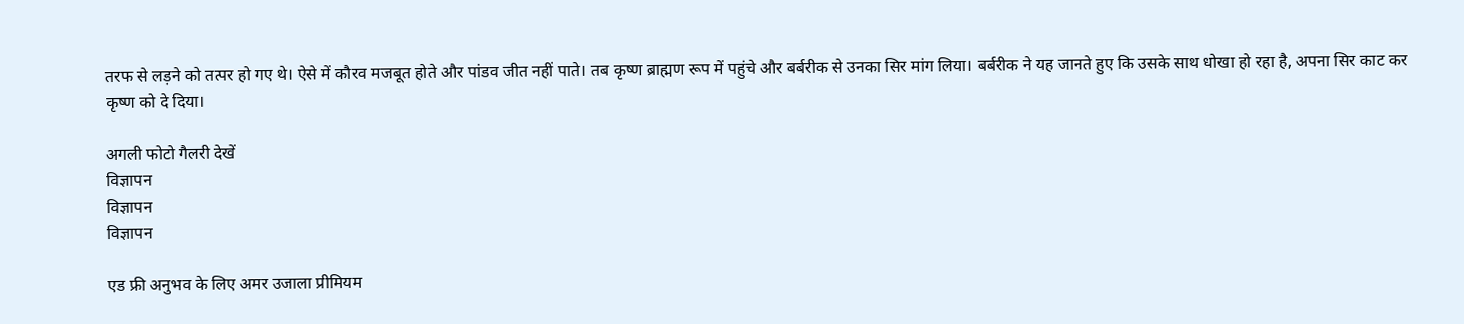तरफ से लड़ने को तत्पर हो गए थे। ऐसे में कौरव मजबूत होते और पांडव जीत नहीं पाते। तब कृष्ण ब्राह्मण रूप में पहुंचे और बर्बरीक से उनका सिर मांग लिया। बर्बरीक ने यह जानते हुए कि उसके साथ धोखा हो रहा है, अपना सिर काट कर कृष्ण को दे दिया।

अगली फोटो गैलरी देखें
विज्ञापन
विज्ञापन
विज्ञापन

एड फ्री अनुभव के लिए अमर उजाला प्रीमियम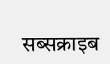सब्सक्राइब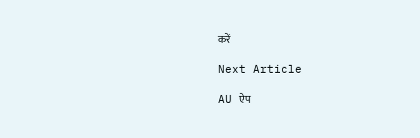करें

Next Article

AU ऐप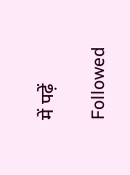में पढ़ें

Followed